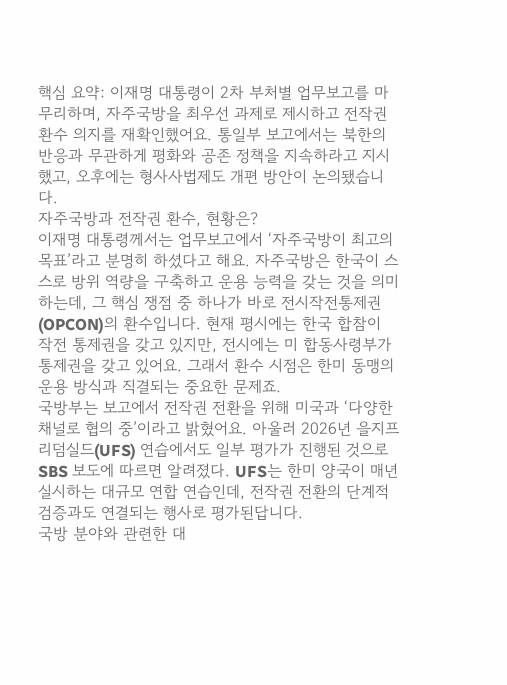핵심 요약: 이재명 대통령이 2차 부처별 업무보고를 마무리하며, 자주국방을 최우선 과제로 제시하고 전작권 환수 의지를 재확인했어요. 통일부 보고에서는 북한의 반응과 무관하게 평화와 공존 정책을 지속하라고 지시했고, 오후에는 형사사법제도 개편 방안이 논의됐습니다.
자주국방과 전작권 환수, 현황은?
이재명 대통령께서는 업무보고에서 ‘자주국방이 최고의 목표’라고 분명히 하셨다고 해요. 자주국방은 한국이 스스로 방위 역량을 구축하고 운용 능력을 갖는 것을 의미하는데, 그 핵심 쟁점 중 하나가 바로 전시작전통제권(OPCON)의 환수입니다. 현재 평시에는 한국 합참이 작전 통제권을 갖고 있지만, 전시에는 미 합동사령부가 통제권을 갖고 있어요. 그래서 환수 시점은 한미 동맹의 운용 방식과 직결되는 중요한 문제죠.
국방부는 보고에서 전작권 전환을 위해 미국과 ‘다양한 채널로 협의 중’이라고 밝혔어요. 아울러 2026년 을지프리덤실드(UFS) 연습에서도 일부 평가가 진행된 것으로 SBS 보도에 따르면 알려졌다. UFS는 한미 양국이 매년 실시하는 대규모 연합 연습인데, 전작권 전환의 단계적 검증과도 연결되는 행사로 평가된답니다.
국방 분야와 관련한 대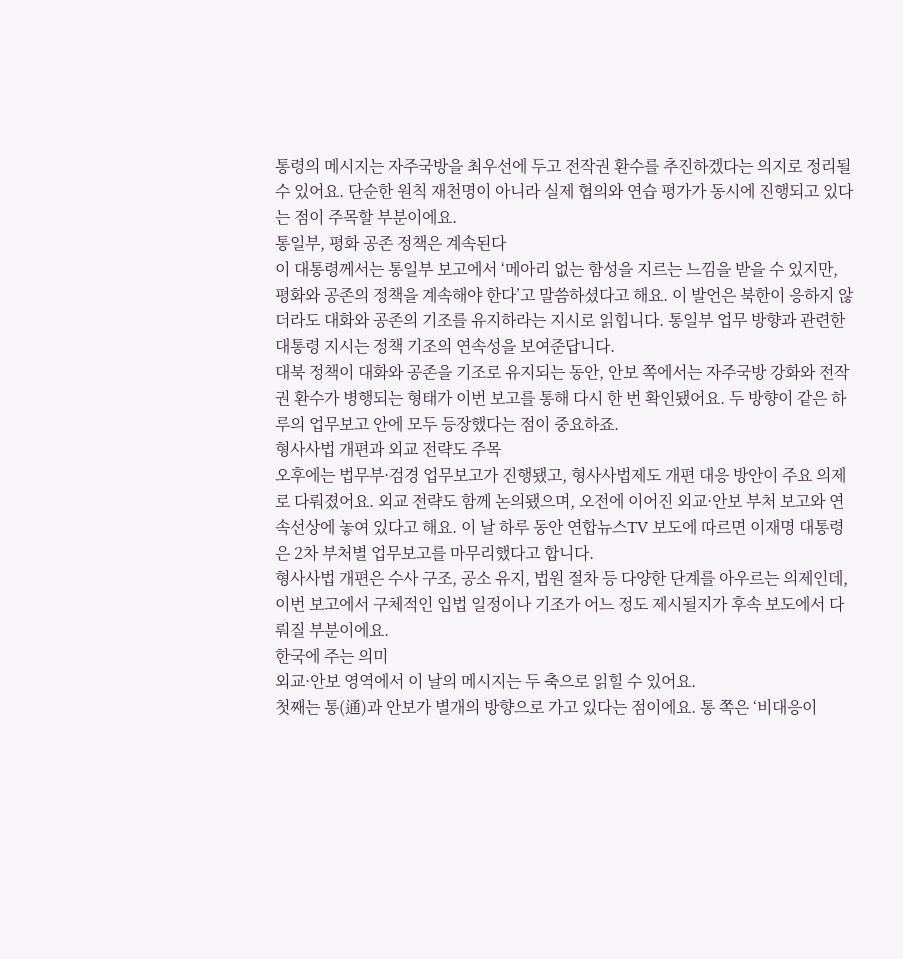통령의 메시지는 자주국방을 최우선에 두고 전작권 환수를 추진하겠다는 의지로 정리될 수 있어요. 단순한 원칙 재천명이 아니라 실제 협의와 연습 평가가 동시에 진행되고 있다는 점이 주목할 부분이에요.
통일부, 평화 공존 정책은 계속된다
이 대통령께서는 통일부 보고에서 ‘메아리 없는 함성을 지르는 느낌을 받을 수 있지만, 평화와 공존의 정책을 계속해야 한다’고 말씀하셨다고 해요. 이 발언은 북한이 응하지 않더라도 대화와 공존의 기조를 유지하라는 지시로 읽힙니다. 통일부 업무 방향과 관련한 대통령 지시는 정책 기조의 연속성을 보여준답니다.
대북 정책이 대화와 공존을 기조로 유지되는 동안, 안보 쪽에서는 자주국방 강화와 전작권 환수가 병행되는 형태가 이번 보고를 통해 다시 한 번 확인됐어요. 두 방향이 같은 하루의 업무보고 안에 모두 등장했다는 점이 중요하죠.
형사사법 개편과 외교 전략도 주목
오후에는 법무부·검경 업무보고가 진행됐고, 형사사법제도 개편 대응 방안이 주요 의제로 다뤄졌어요. 외교 전략도 함께 논의됐으며, 오전에 이어진 외교·안보 부처 보고와 연속선상에 놓여 있다고 해요. 이 날 하루 동안 연합뉴스TV 보도에 따르면 이재명 대통령은 2차 부처별 업무보고를 마무리했다고 합니다.
형사사법 개편은 수사 구조, 공소 유지, 법원 절차 등 다양한 단계를 아우르는 의제인데, 이번 보고에서 구체적인 입법 일정이나 기조가 어느 정도 제시될지가 후속 보도에서 다뤄질 부분이에요.
한국에 주는 의미
외교·안보 영역에서 이 날의 메시지는 두 축으로 읽힐 수 있어요.
첫째는 통(通)과 안보가 별개의 방향으로 가고 있다는 점이에요. 통 쪽은 ‘비대응이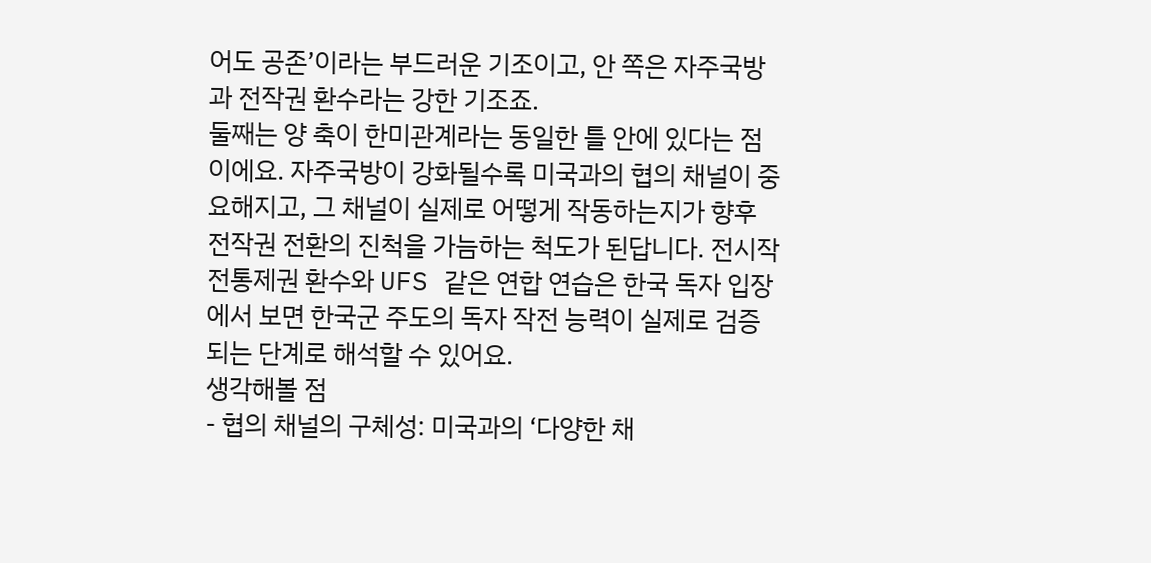어도 공존’이라는 부드러운 기조이고, 안 쪽은 자주국방과 전작권 환수라는 강한 기조죠.
둘째는 양 축이 한미관계라는 동일한 틀 안에 있다는 점이에요. 자주국방이 강화될수록 미국과의 협의 채널이 중요해지고, 그 채널이 실제로 어떻게 작동하는지가 향후 전작권 전환의 진척을 가늠하는 척도가 된답니다. 전시작전통제권 환수와 UFS 같은 연합 연습은 한국 독자 입장에서 보면 한국군 주도의 독자 작전 능력이 실제로 검증되는 단계로 해석할 수 있어요.
생각해볼 점
- 협의 채널의 구체성: 미국과의 ‘다양한 채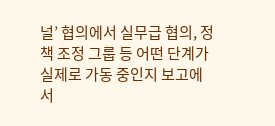널’ 협의에서 실무급 협의, 정책 조정 그룹 등 어떤 단계가 실제로 가동 중인지 보고에서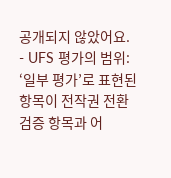공개되지 않았어요.
- UFS 평가의 범위: ‘일부 평가’로 표현된 항목이 전작권 전환 검증 항목과 어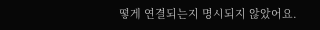떻게 연결되는지 명시되지 않았어요.